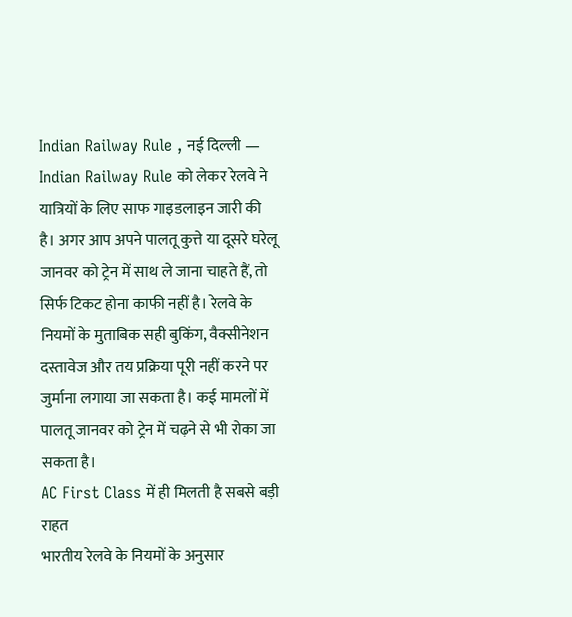Indian Railway Rule , नई दिल्ली — Indian Railway Rule को लेकर रेलवे ने यात्रियों के लिए साफ गाइडलाइन जारी की है। अगर आप अपने पालतू कुत्ते या दूसरे घरेलू जानवर को ट्रेन में साथ ले जाना चाहते हैं, तो सिर्फ टिकट होना काफी नहीं है। रेलवे के नियमों के मुताबिक सही बुकिंग, वैक्सीनेशन दस्तावेज और तय प्रक्रिया पूरी नहीं करने पर जुर्माना लगाया जा सकता है। कई मामलों में पालतू जानवर को ट्रेन में चढ़ने से भी रोका जा सकता है।
AC First Class में ही मिलती है सबसे बड़ी राहत
भारतीय रेलवे के नियमों के अनुसार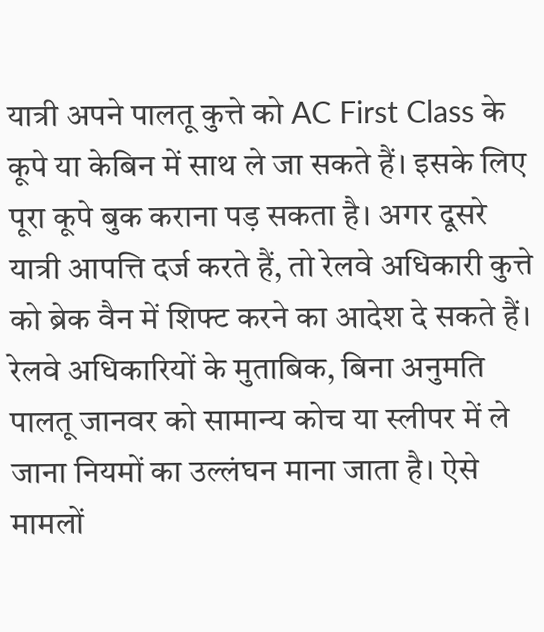यात्री अपने पालतू कुत्ते को AC First Class के कूपे या केबिन में साथ ले जा सकते हैं। इसके लिए पूरा कूपे बुक कराना पड़ सकता है। अगर दूसरे यात्री आपत्ति दर्ज करते हैं, तो रेलवे अधिकारी कुत्ते को ब्रेक वैन में शिफ्ट करने का आदेश दे सकते हैं। रेलवे अधिकारियों के मुताबिक, बिना अनुमति पालतू जानवर को सामान्य कोच या स्लीपर में ले जाना नियमों का उल्लंघन माना जाता है। ऐसे मामलों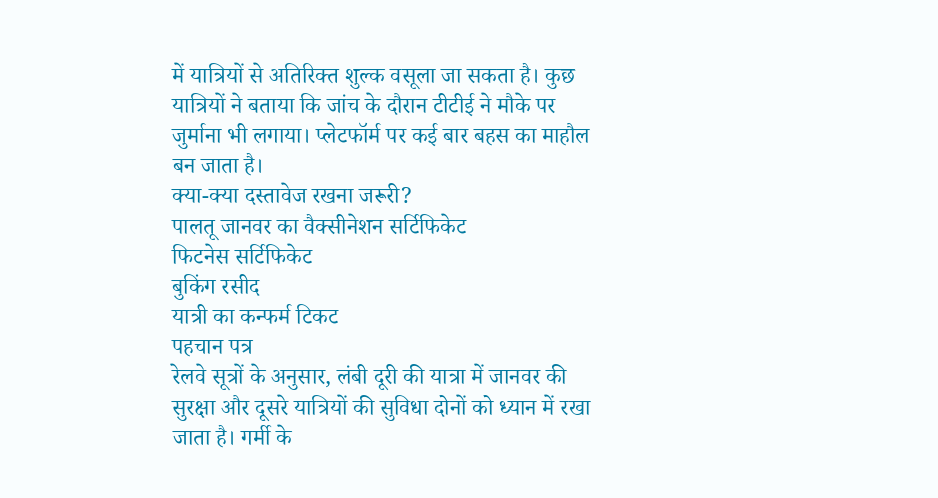में यात्रियों से अतिरिक्त शुल्क वसूला जा सकता है। कुछ यात्रियों ने बताया कि जांच के दौरान टीटीई ने मौके पर जुर्माना भी लगाया। प्लेटफॉर्म पर कई बार बहस का माहौल बन जाता है।
क्या-क्या दस्तावेज रखना जरूरी?
पालतू जानवर का वैक्सीनेशन सर्टिफिकेट
फिटनेस सर्टिफिकेट
बुकिंग रसीद
यात्री का कन्फर्म टिकट
पहचान पत्र
रेलवे सूत्रों के अनुसार, लंबी दूरी की यात्रा में जानवर की सुरक्षा और दूसरे यात्रियों की सुविधा दोनों को ध्यान में रखा जाता है। गर्मी के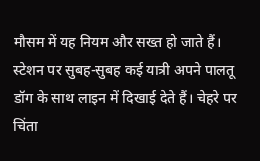मौसम में यह नियम और सख्त हो जाते हैं। स्टेशन पर सुबह-सुबह कई यात्री अपने पालतू डॉग के साथ लाइन में दिखाई देते हैं। चेहरे पर चिंता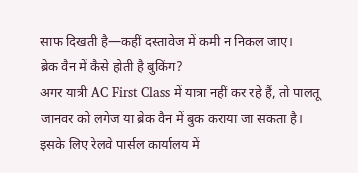साफ दिखती है—कहीं दस्तावेज में कमी न निकल जाए।
ब्रेक वैन में कैसे होती है बुकिंग?
अगर यात्री AC First Class में यात्रा नहीं कर रहे हैं, तो पालतू जानवर को लगेज या ब्रेक वैन में बुक कराया जा सकता है। इसके लिए रेलवे पार्सल कार्यालय में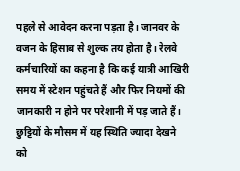पहले से आवेदन करना पड़ता है। जानवर के वजन के हिसाब से शुल्क तय होता है। रेलवे कर्मचारियों का कहना है कि कई यात्री आखिरी समय में स्टेशन पहुंचते हैं और फिर नियमों की जानकारी न होने पर परेशानी में पड़ जाते हैं। छुट्टियों के मौसम में यह स्थिति ज्यादा देखने को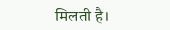मिलती है।